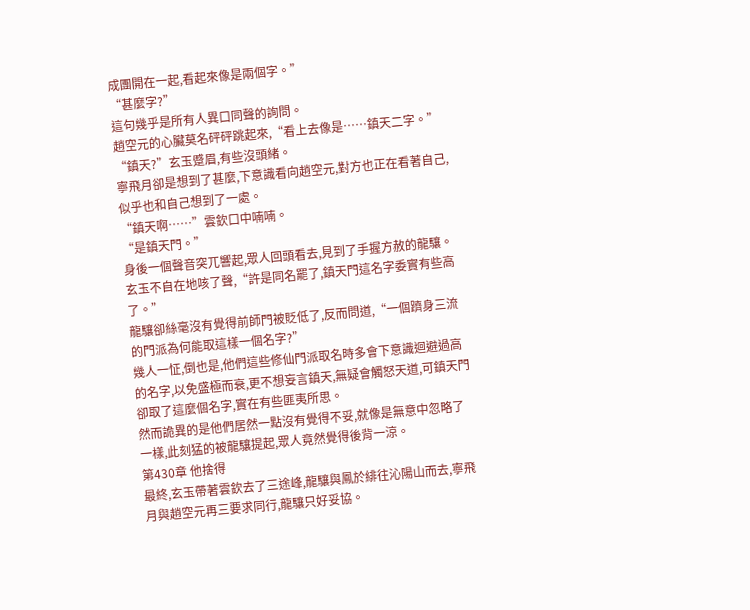成團開在一起,看起來像是兩個字。”
“甚麼字?”
這句幾乎是所有人異口同聲的詢問。
趙空元的心臟莫名砰砰跳起來,“看上去像是……鎮天二字。”
“鎮天?”玄玉蹙眉,有些沒頭緒。
寧飛月卻是想到了甚麼,下意識看向趙空元,對方也正在看著自己,似乎也和自己想到了一處。
“鎮天啊……”雲欽口中喃喃。
“是鎮天門。”
身後一個聲音突兀響起,眾人回頭看去,見到了手握方赦的龍驤。
玄玉不自在地咳了聲,“許是同名罷了,鎮天門這名字委實有些高了。”
龍驤卻絲毫沒有覺得前師門被貶低了,反而問道,“一個躋身三流的門派為何能取這樣一個名字?”
幾人一怔,倒也是,他們這些修仙門派取名時多會下意識迴避過高的名字,以免盛極而衰,更不想妄言鎮天,無疑會觸怒天道,可鎮天門卻取了這麼個名字,實在有些匪夷所思。
然而詭異的是他們居然一點沒有覺得不妥,就像是無意中忽略了一樣,此刻猛的被龍驤提起,眾人竟然覺得後背一涼。
第430章 他捨得
最終,玄玉帶著雲欽去了三途峰,龍驤與鳳於緋往沁陽山而去,寧飛月與趙空元再三要求同行,龍驤只好妥協。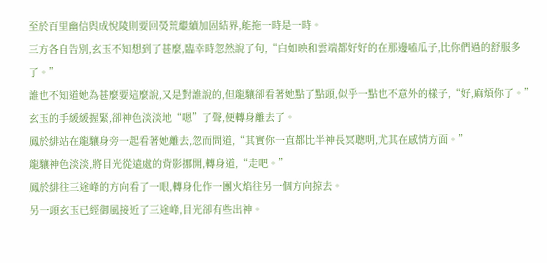至於百里幽信與成悅陵則要回熒荒繼續加固結界,能拖一時是一時。
三方各自告別,玄玉不知想到了甚麼,臨幸時忽然說了句,“白如映和雲端都好好的在那邊嗑瓜子,比你們過的舒服多了。”
誰也不知道她為甚麼要這麼說,又是對誰說的,但龍驤卻看著她點了點頭,似乎一點也不意外的樣子,“好,麻煩你了。”
玄玉的手緩緩握緊,卻神色淡淡地“嗯”了聲,便轉身離去了。
鳳於緋站在龍驤身旁一起看著她離去,忽而問道,“其實你一直都比半神長冥聰明,尤其在感情方面。”
龍驤神色淡淡,將目光從遠處的背影挪開,轉身道,“走吧。”
鳳於緋往三途峰的方向看了一眼,轉身化作一團火焰往另一個方向掠去。
另一頭玄玉已經御風接近了三途峰,目光卻有些出神。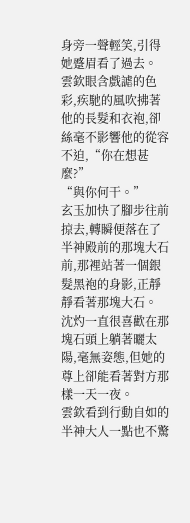身旁一聲輕笑,引得她蹙眉看了過去。
雲欽眼含戲謔的色彩,疾馳的風吹拂著他的長髮和衣袍,卻絲毫不影響他的從容不迫,“你在想甚麼?”
“與你何干。”
玄玉加快了腳步往前掠去,轉瞬便落在了半神殿前的那塊大石前,那裡站著一個銀髮黑袍的身影,正靜靜看著那塊大石。
沈灼一直很喜歡在那塊石頭上躺著曬太陽,毫無姿態,但她的尊上卻能看著對方那樣一天一夜。
雲欽看到行動自如的半神大人一點也不驚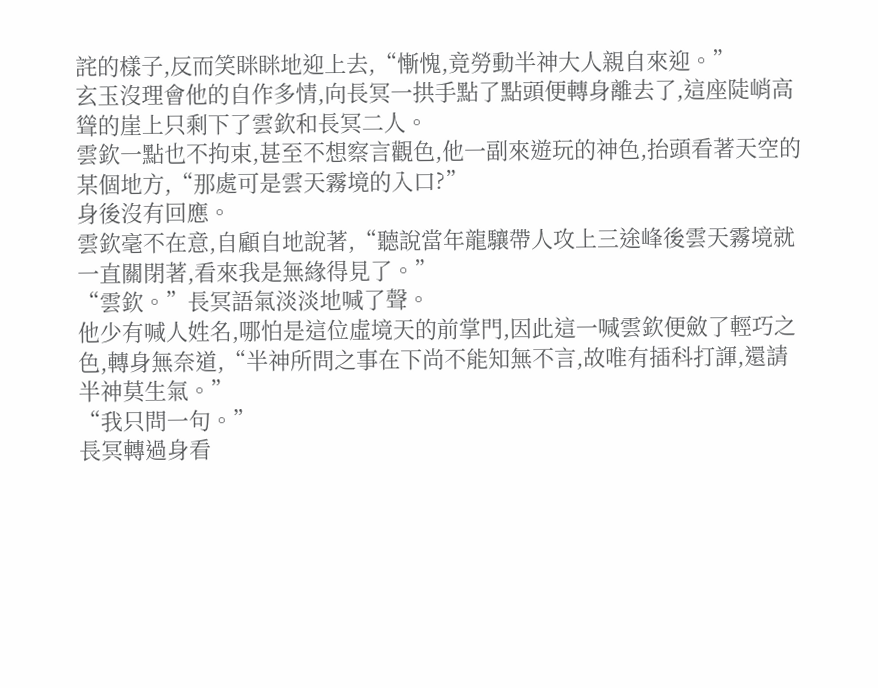詫的樣子,反而笑眯眯地迎上去,“慚愧,竟勞動半神大人親自來迎。”
玄玉沒理會他的自作多情,向長冥一拱手點了點頭便轉身離去了,這座陡峭高聳的崖上只剩下了雲欽和長冥二人。
雲欽一點也不拘束,甚至不想察言觀色,他一副來遊玩的神色,抬頭看著天空的某個地方,“那處可是雲天霧境的入口?”
身後沒有回應。
雲欽毫不在意,自顧自地說著,“聽說當年龍驤帶人攻上三途峰後雲天霧境就一直關閉著,看來我是無緣得見了。”
“雲欽。”長冥語氣淡淡地喊了聲。
他少有喊人姓名,哪怕是這位虛境天的前掌門,因此這一喊雲欽便斂了輕巧之色,轉身無奈道,“半神所問之事在下尚不能知無不言,故唯有插科打諢,還請半神莫生氣。”
“我只問一句。”
長冥轉過身看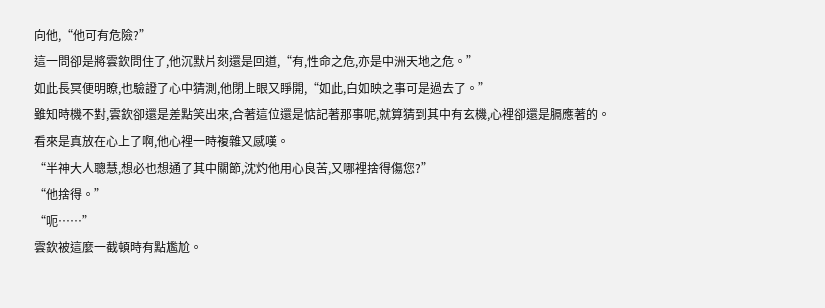向他,“他可有危險?”
這一問卻是將雲欽問住了,他沉默片刻還是回道,“有,性命之危,亦是中洲天地之危。”
如此長冥便明瞭,也驗證了心中猜測,他閉上眼又睜開,“如此,白如映之事可是過去了。”
雖知時機不對,雲欽卻還是差點笑出來,合著這位還是惦記著那事呢,就算猜到其中有玄機,心裡卻還是膈應著的。
看來是真放在心上了啊,他心裡一時複雜又感嘆。
“半神大人聰慧,想必也想通了其中關節,沈灼他用心良苦,又哪裡捨得傷您?”
“他捨得。”
“呃……”
雲欽被這麼一截頓時有點尷尬。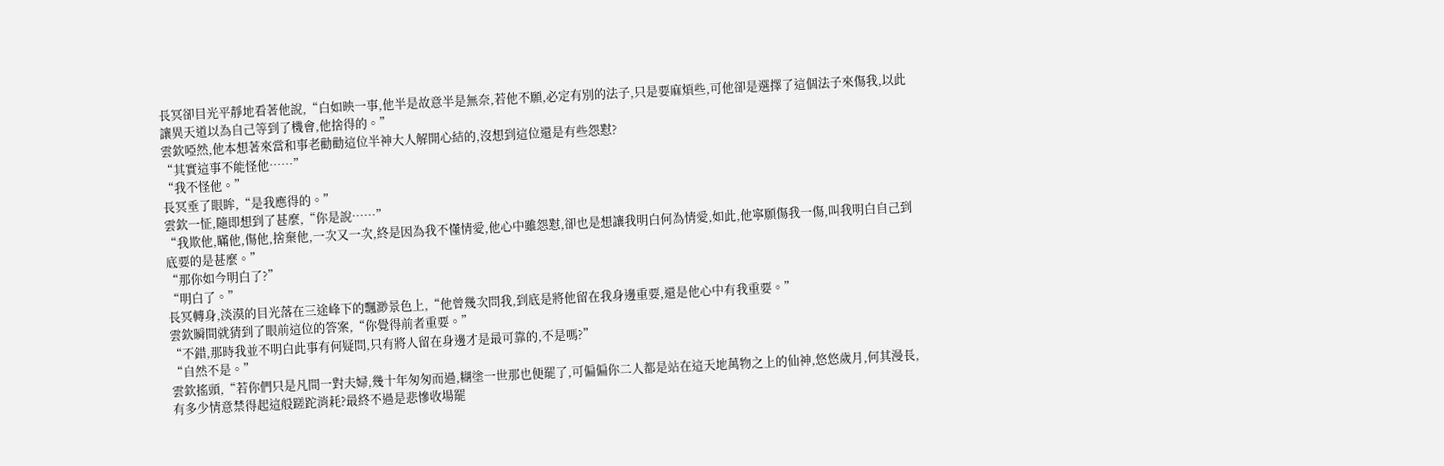長冥卻目光平靜地看著他說,“白如映一事,他半是故意半是無奈,若他不願,必定有別的法子,只是要麻煩些,可他卻是選擇了這個法子來傷我,以此讓異天道以為自己等到了機會,他捨得的。”
雲欽啞然,他本想著來當和事老勸勸這位半神大人解開心結的,沒想到這位還是有些怨懟?
“其實這事不能怪他……”
“我不怪他。”
長冥垂了眼眸,“是我應得的。”
雲欽一怔,隨即想到了甚麼,“你是說……”
“我欺他,瞞他,傷他,捨棄他,一次又一次,終是因為我不懂情愛,他心中雖怨懟,卻也是想讓我明白何為情愛,如此,他寧願傷我一傷,叫我明白自己到底要的是甚麼。”
“那你如今明白了?”
“明白了。”
長冥轉身,淡漠的目光落在三途峰下的飄渺景色上,“他曾幾次問我,到底是將他留在我身邊重要,還是他心中有我重要。”
雲欽瞬間就猜到了眼前這位的答案,“你覺得前者重要。”
“不錯,那時我並不明白此事有何疑問,只有將人留在身邊才是最可靠的,不是嗎?”
“自然不是。”
雲欽搖頭,“若你們只是凡間一對夫婦,幾十年匆匆而過,糊塗一世那也便罷了,可偏偏你二人都是站在這天地萬物之上的仙神,悠悠歲月,何其漫長,有多少情意禁得起這般蹉跎消耗?最終不過是悲慘收場罷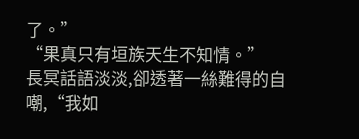了。”
“果真只有垣族天生不知情。”
長冥話語淡淡,卻透著一絲難得的自嘲,“我如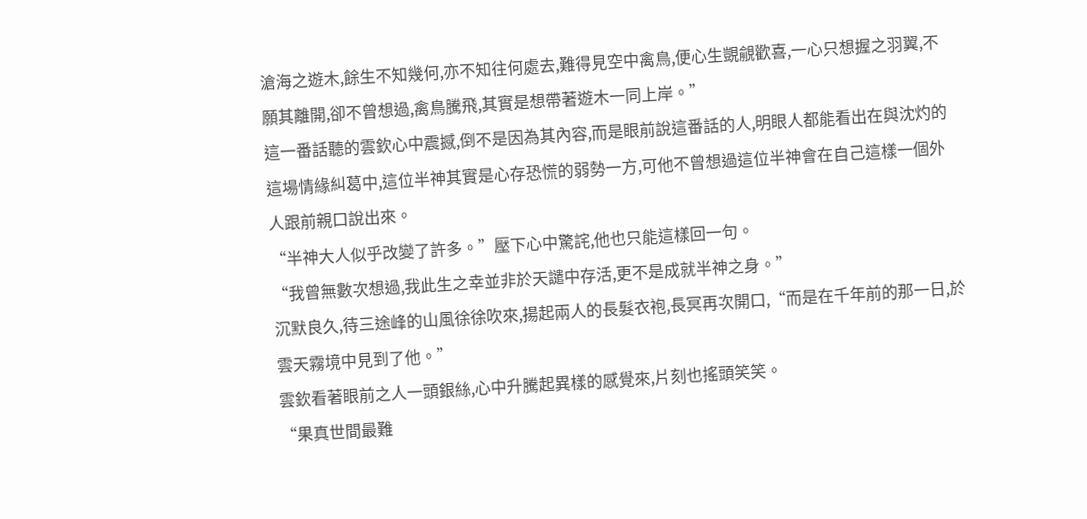滄海之遊木,餘生不知幾何,亦不知往何處去,難得見空中禽鳥,便心生覬覦歡喜,一心只想握之羽翼,不願其離開,卻不曾想過,禽鳥騰飛,其實是想帶著遊木一同上岸。”
這一番話聽的雲欽心中震撼,倒不是因為其內容,而是眼前說這番話的人,明眼人都能看出在與沈灼的這場情緣糾葛中,這位半神其實是心存恐慌的弱勢一方,可他不曾想過這位半神會在自己這樣一個外人跟前親口說出來。
“半神大人似乎改變了許多。”壓下心中驚詫,他也只能這樣回一句。
“我曾無數次想過,我此生之幸並非於天譴中存活,更不是成就半神之身。”
沉默良久,待三途峰的山風徐徐吹來,揚起兩人的長髮衣袍,長冥再次開口,“而是在千年前的那一日,於雲天霧境中見到了他。”
雲欽看著眼前之人一頭銀絲,心中升騰起異樣的感覺來,片刻也搖頭笑笑。
“果真世間最難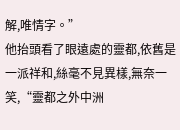解,唯情字。”
他抬頭看了眼遠處的靈都,依舊是一派祥和,絲毫不見異樣,無奈一笑,“靈都之外中洲